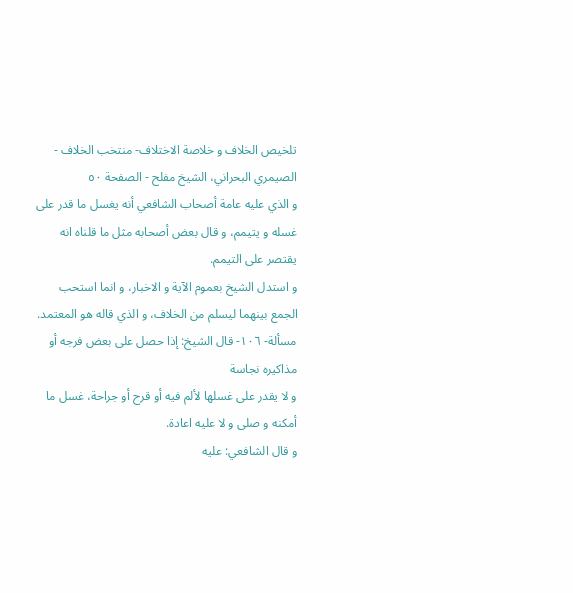تلخيص الخلاف و خلاصة الاختلاف- منتخب الخلاف - الصيمري البحراني، الشيخ مفلح - الصفحة ٥٠
و الذي عليه عامة أصحاب الشافعي أنه يغسل ما قدر على غسله و يتيمم، و قال بعض أصحابه مثل ما قلناه انه يقتصر على التيمم.
و استدل الشيخ بعموم الآية و الاخبار، و انما استحب الجمع بينهما ليسلم من الخلاف، و الذي قاله هو المعتمد.
مسألة- ١٠٦- قال الشيخ: إذا حصل على بعض فرجه أو مذاكيره نجاسة
و لا يقدر على غسلها لألم فيه أو قرح أو جراحة، غسل ما أمكنه و صلى و لا عليه اعادة.
و قال الشافعي: عليه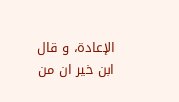الإعادة، و قال ابن خير ان من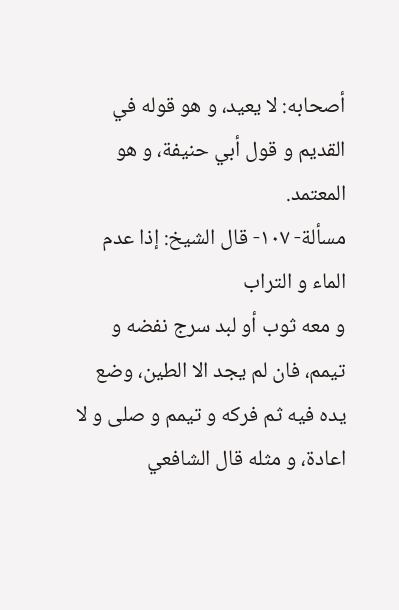أصحابه: لا يعيد، و هو قوله في القديم و قول أبي حنيفة، و هو المعتمد.
مسألة- ١٠٧- قال الشيخ: إذا عدم الماء و التراب
و معه ثوب أو لبد سرج نفضه و تيمم، فان لم يجد الا الطين، وضع يده فيه ثم فركه و تيمم و صلى و لا اعادة، و مثله قال الشافعي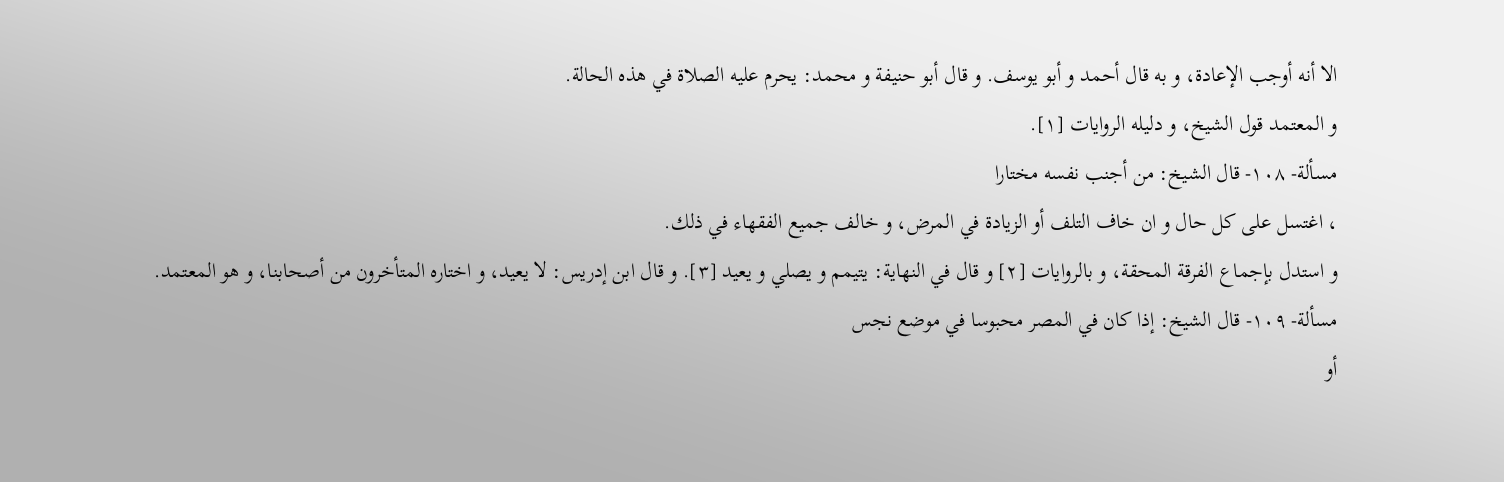الا أنه أوجب الإعادة، و به قال أحمد و أبو يوسف. و قال أبو حنيفة و محمد: يحرم عليه الصلاة في هذه الحالة.
و المعتمد قول الشيخ، و دليله الروايات [١].
مسألة- ١٠٨- قال الشيخ: من أجنب نفسه مختارا
، اغتسل على كل حال و ان خاف التلف أو الزيادة في المرض، و خالف جميع الفقهاء في ذلك.
و استدل بإجماع الفرقة المحقة، و بالروايات [٢] و قال في النهاية: يتيمم و يصلي و يعيد [٣]. و قال ابن إدريس: لا يعيد، و اختاره المتأخرون من أصحابنا، و هو المعتمد.
مسألة- ١٠٩- قال الشيخ: إذا كان في المصر محبوسا في موضع نجس
أو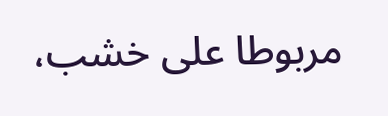مربوطا على خشب،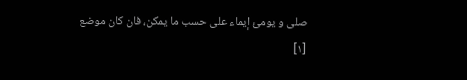صلى و يومئ إيماء على حسب ما يمكن، فان كان موضع
[١]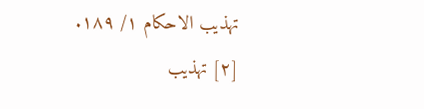تهذيب الاحكام ١/ ١٨٩.
[٢] تهذيب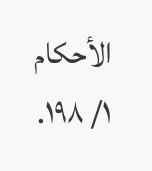الأحكام ١/ ١٩٨.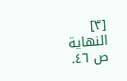[٣] النهاية ص ٤٦.